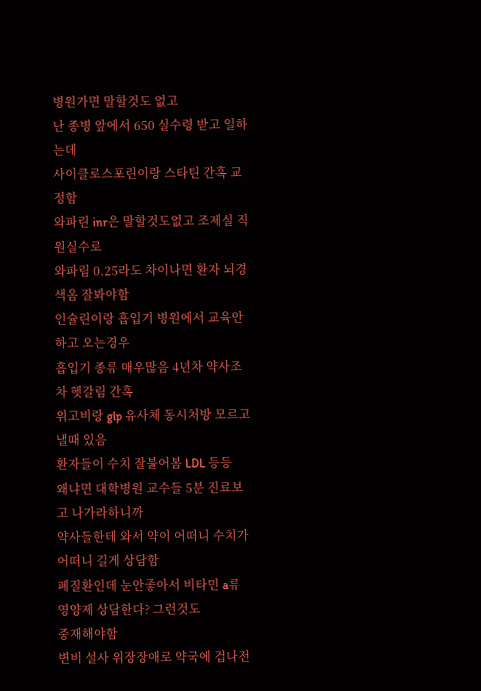병원가면 말할것도 없고
난 종병 앞에서 650 실수령 받고 일하는데
사이클로스포린이랑 스타틴 간혹 교정함
와파린 inr은 말할것도없고 조제실 직원실수로
와파림 0.25라도 차이나면 환자 뇌경색옴 잘봐야함
인슐린이랑 흡입기 병원에서 교육안하고 오는경우
흡입기 종류 매우많음 4년차 약사조차 헷갈림 간혹
위고비랑 glp 유사체 동시처방 모르고 낼때 있음
환자들이 수치 잘불어봄 LDL 등등
왜냐면 대학병원 교수들 5분 진료보고 나가라하니까
약사들한테 와서 약이 어떠니 수치가 어떠니 길게 상담함
폐질환인데 눈안좋아서 비타민 a류 영양제 상담한다? 그런것도
중재해야함
변비 설사 위장장애로 약국에 겁나전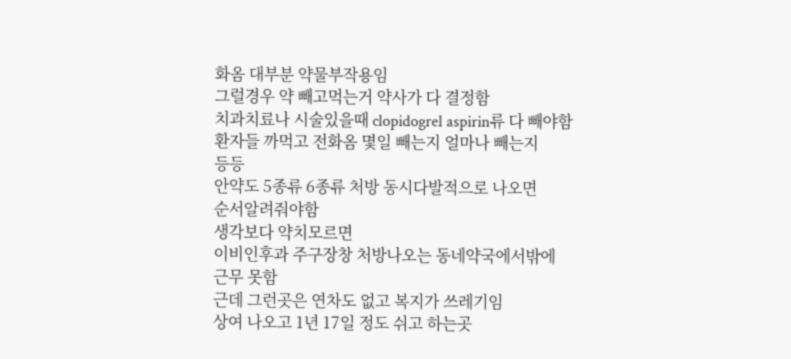화옴 대부분 약물부작용임
그럴경우 약 빼고먹는거 약사가 다 결정함
치과치료나 시술있을때 clopidogrel aspirin류 다 빼야함
환자들 까먹고 전화옴 몇일 빼는지 얼마나 빼는지
등등
안약도 5종류 6종류 처방 동시다발적으로 나오면
순서알려줘야함
생각보다 약치모르면
이비인후과 주구장창 처방나오는 동네약국에서밖에
근무 못함
근데 그런곳은 연차도 없고 복지가 쓰레기임
상여 나오고 1년 17일 정도 쉬고 하는곳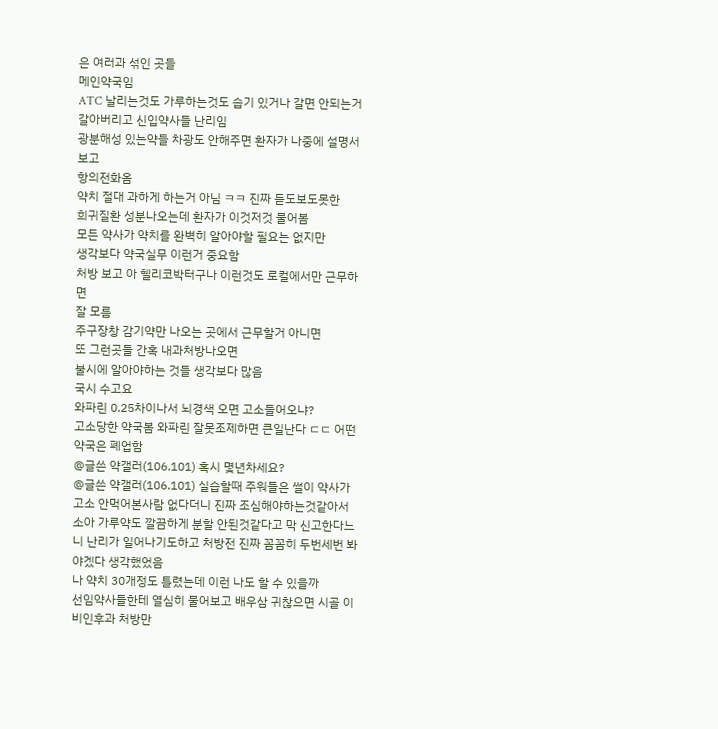은 여러과 섞인 곳들
메인약국임
ATC 날리는것도 가루하는것도 습기 있거나 갈면 안되는거
갈아버리고 신입약사들 난리임
광분해성 있는약들 차광도 안해주면 환자가 나중에 설명서보고
항의전화옴
약치 절대 과하게 하는거 아님 ㅋㅋ 진짜 듣도보도못한
희귀질환 성분나오는데 환자가 이것저것 물어봄
모든 약사가 약치를 완벽히 알아야할 필요는 없지만
생각보다 약국실무 이런거 중요함
처방 보고 아 헬리코박터구나 이런것도 로컬에서만 근무하면
잘 모름
주구장창 감기약만 나오는 곳에서 근무할거 아니면
또 그런곳들 간혹 내과처방나오면
불시에 알아야하는 것들 생각보다 많음
국시 수고요
와파린 0.25차이나서 뇌경색 오면 고소들어오냐?
고소당한 약국봄 와파린 잘못조제하면 큰일난다 ㄷㄷ 어떤약국은 폐업함
@글쓴 약갤러(106.101) 혹시 몇년차세요?
@글쓴 약갤러(106.101) 실습할때 주워들은 썰이 약사가 고소 안먹어본사람 없다더니 진짜 조심해야하는것같아서 소아 가루약도 깔끔하게 분할 안된것같다고 막 신고한다느니 난리가 일어나기도하고 처방전 진짜 꼼꼼히 두번세번 봐야겠다 생각했었음
나 약치 30개정도 틀렸는데 이런 나도 할 수 있을까
선임약사들한테 열심히 물어보고 배우삼 귀찮으면 시골 이비인후과 처방만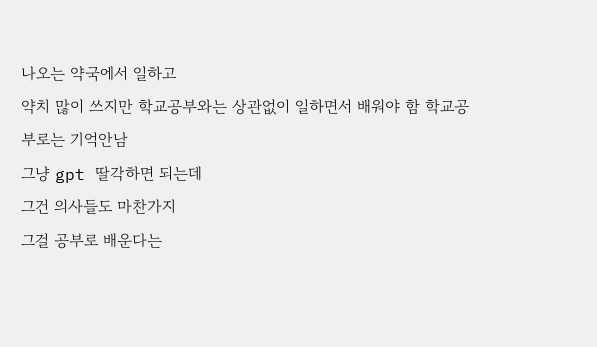나오는 약국에서 일하고
약치 많이 쓰지만 학교공부와는 상관없이 일하면서 배워야 함 학교공부로는 기억안남
그냥 gpt 딸각하면 되는데
그건 의사들도 마찬가지
그걸 공부로 배운다는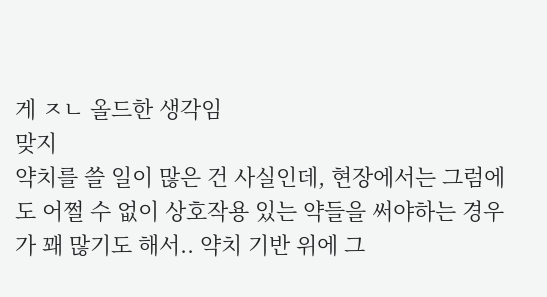게 ㅈㄴ 올드한 생각임
맞지
약치를 쓸 일이 많은 건 사실인데, 현장에서는 그럼에도 어쩔 수 없이 상호작용 있는 약들을 써야하는 경우가 꽤 많기도 해서.. 약치 기반 위에 그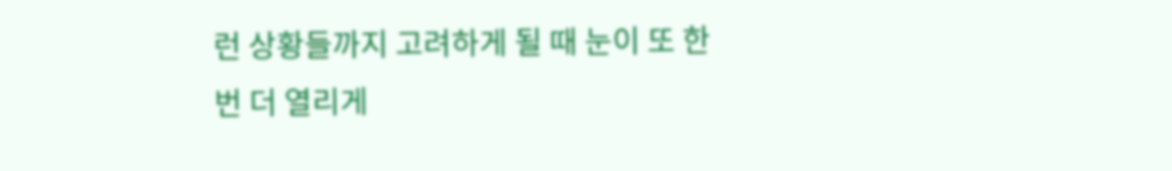런 상황들까지 고려하게 될 때 눈이 또 한 번 더 열리게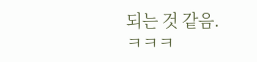되는 것 같음.
ㅋㅋㅋ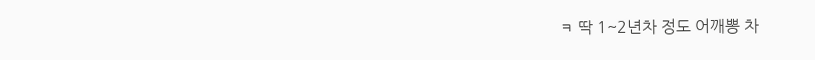ㅋ 딱 1~2년차 정도 어깨뽕 차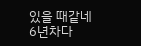있을 때같네
6년차다